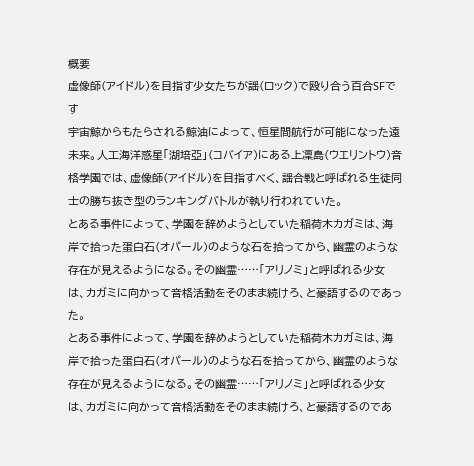概要
虚像師(アイドル)を目指す少女たちが謡(ロック)で殴り合う百合SFです
宇宙鯨からもたらされる鯨油によって、恒星間航行が可能になった遠未来。人工海洋惑星「湖培亞」(コバイア)にある上凜島(ウエリントウ)音格学園では、虚像師(アイドル)を目指すべく、謡合戦と呼ばれる生徒同士の勝ち抜き型のランキングバトルが執り行われていた。
とある事件によって、学園を辞めようとしていた稲荷木カガミは、海岸で拾った蛋白石(オパール)のような石を拾ってから、幽霊のような存在が見えるようになる。その幽霊……「アリノミ」と呼ばれる少女は、カガミに向かって音格活動をそのまま続けろ、と豪語するのであった。
とある事件によって、学園を辞めようとしていた稲荷木カガミは、海岸で拾った蛋白石(オパール)のような石を拾ってから、幽霊のような存在が見えるようになる。その幽霊……「アリノミ」と呼ばれる少女は、カガミに向かって音格活動をそのまま続けろ、と豪語するのであ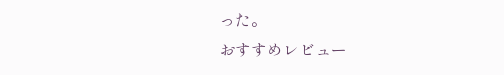った。
おすすめレビュー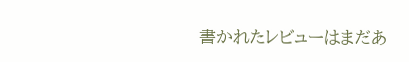書かれたレビューはまだあ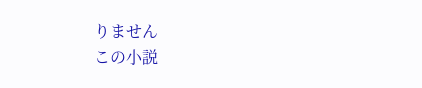りません
この小説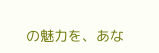の魅力を、あな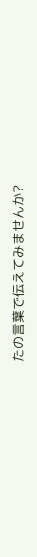たの言葉で伝えてみませんか?